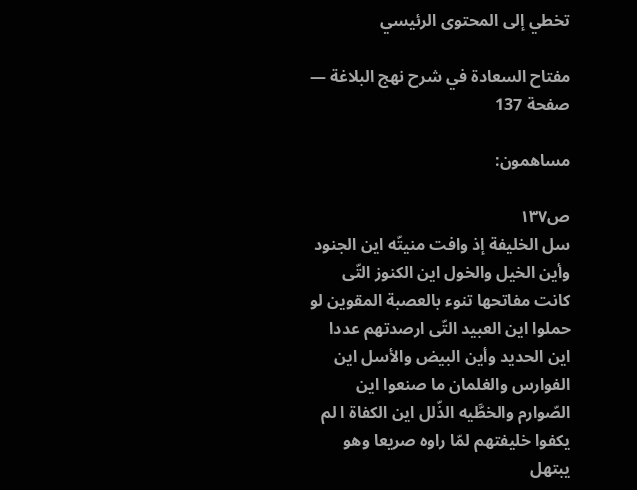تخطي إلى المحتوى الرئيسي

مفتاح السعادة في شرح نهج البلاغة — صفحة 137

مساهمون:

ص١٣٧
سل الخليفة إذ وافت منيتّه اين الجنود وأين الخيل والخول اين الكنوز التّى كانت مفاتحها تنوء بالعصبة المقوين لو حملوا اين العبيد التّى ارصدتهم عددا اين الحديد وأين البيض والأسل اين الفوارس والغلمان ما صنعوا اين الصّوارم والخطَّيه الذّلل اين الكفاة ا لم يكفوا خليفتهم لمّا راوه صريعا وهو يبتهل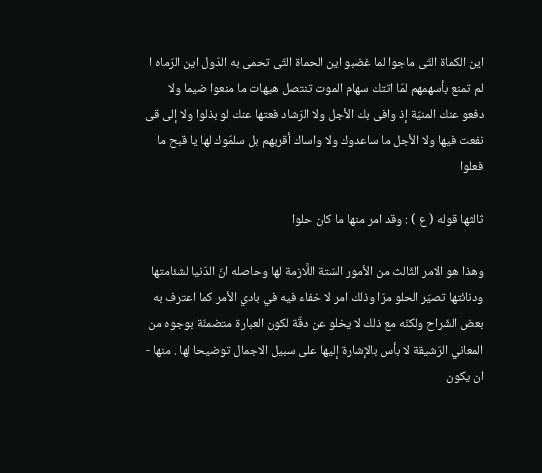اين الكماة التّى ماجوا لما غضبو اين الحماة التّى تحمى به الدّول اين الرّماه ا لم تمنع بأسهمهم لمّا اتتك سهام الموت تنتصل هيهات ما منعوا ضيما ولا دفعو عنك المنيّة إذ وافى بك الأجل ولا الرّشاد فعتها عنك لو بذلوا ولا إلى قى نفعت فيها ولا الأجل ما ساعدوك ولا واساك أقربهم بل سلمّوك لها يا قبح ما فعلوا

ثالثها قوله ( ع ) : وقد امر منها ما كان حلوا

وهذا هو الامر الثّالث من الأمور السّتة اللَّازمة لها وحاصله انّ الدّنيا لشئامتها ودنائتها تصيّر الحلو مرّا وذلك امر لا خفاء فيه في بادي الأمر كما اعترف به بعض الشّراح ولكنّه مع ذلك لا يخلو عن دقّة لكون العبارة متضمنّة بوجوه من المعاني الرّشيقة لا بأس بالإشارة إليها على سبيل الاجمال توضيحا لها . منها - ان يكون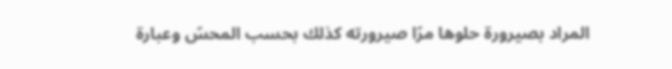المراد بصيرورة حلوها مرّا صيرورته كذلك بحسب المحسّ وعبارة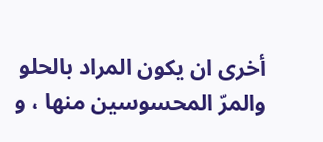أخرى ان يكون المراد بالحلو والمرّ المحسوسين منها ، و